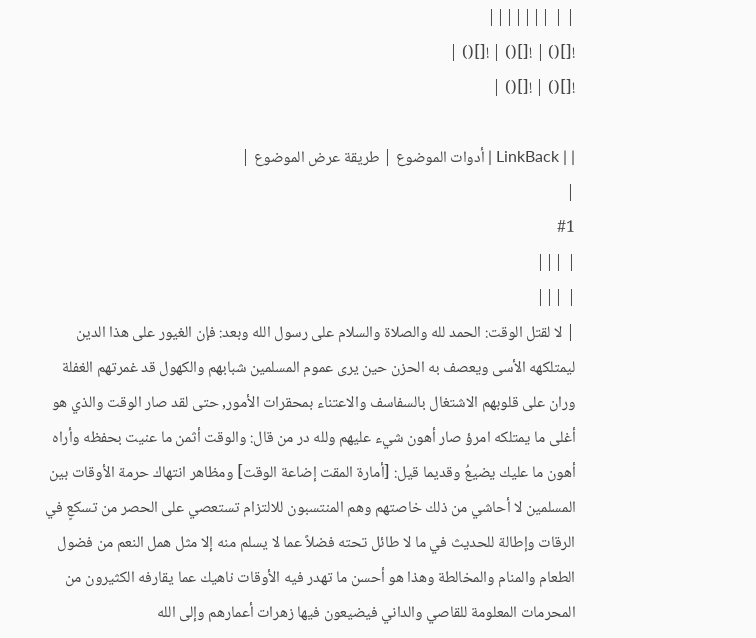| | |||||||
![]() | ![]() | ![]() |
![]() | ![]() |

| | LinkBack | أدوات الموضوع | طريقة عرض الموضوع |
|
#1
| |||
| |||
| لا لقتل الوقت: الحمد لله والصلاة والسلام على رسول الله وبعد: فإن الغيور على هذا الدين ليمتلكهه الأسى ويعصف به الحزن حين يرى عموم المسلمين شبابهم والكهول قد غمرتهم الغفلة وران على قلوبهم الاشتغال بالسفاسف والاعتناء بمحقرات الأمور, حتى لقد صار الوقت والذي هو أغلى ما يمتلكه امرؤ صار أهون شيء عليهم ولله در من قال: والوقت أثمن ما عنيت بحفظه وأراه أهون ما عليك يضيعُ وقديما قيل: [أمارة المقت إضاعة الوقت] ومظاهر انتهاك حرمة الأوقات بين المسلمين لا أحاشي من ذلك خاصتهم وهم المنتسبون للالتزام تستعصي على الحصر من تسكعٍ في الرقات وإطالة للحديث في ما لا طائل تحته فضلاً عما لا يسلم منه إلا مثل همل النعم من فضول الطعام والمنام والمخالطة وهذا هو أحسن ما تهدر فيه الأوقات ناهيك عما يقارفه الكثيرون من المحرمات المعلومة للقاصي والداني فيضيعون فيها زهرات أعمارهم وإلى الله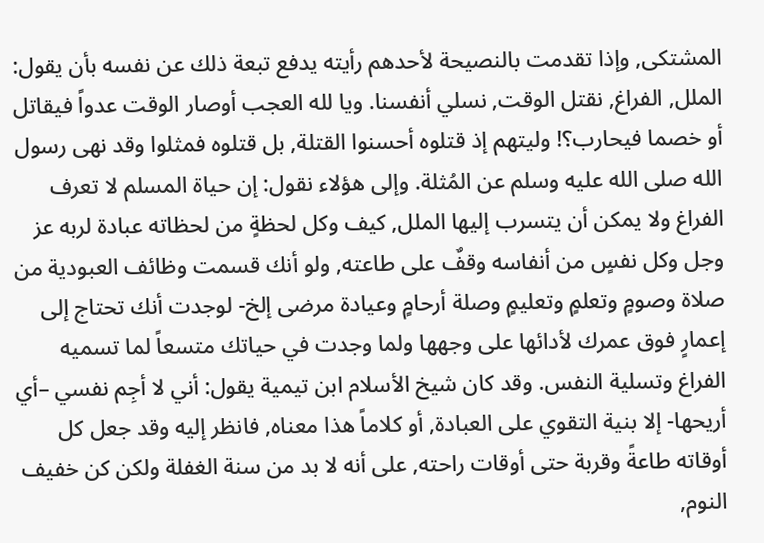المشتكى, وإذا تقدمت بالنصيحة لأحدهم رأيته يدفع تبعة ذلك عن نفسه بأن يقول: الملل, الفراغ, نقتل الوقت, نسلي أنفسنا. ويا لله العجب أوصار الوقت عدواً فيقاتل أو خصما فيحارب؟! وليتهم إذ قتلوه أحسنوا القتلة, بل قتلوه فمثلوا وقد نهى رسول الله صلى الله عليه وسلم عن المُثلة. وإلى هؤلاء نقول: إن حياة المسلم لا تعرف الفراغ ولا يمكن أن يتسرب إليها الملل, كيف وكل لحظةٍ من لحظاته عبادة لربه عز وجل وكل نفسٍ من أنفاسه وقفٌ على طاعته, ولو أنك قسمت وظائف العبودية من صلاة وصومٍ وتعلمٍ وتعليمٍ وصلة أرحامٍ وعيادة مرضى إلخ- لوجدت أنك تحتاج إلى إعمارٍ فوق عمرك لأدائها على وجهها ولما وجدت في حياتك متسعاً لما تسميه الفراغ وتسلية النفس. وقد كان شيخ الأسلام ابن تيمية يقول: أني لا أجِم نفسي –أي أريحها- إلا بنية التقوي على العبادة, أو كلاماً هذا معناه, فانظر إليه وقد جعل كل أوقاته طاعةً وقربة حتى أوقات راحته, على أنه لا بد من سنة الغفلة ولكن كن خفيف النوم,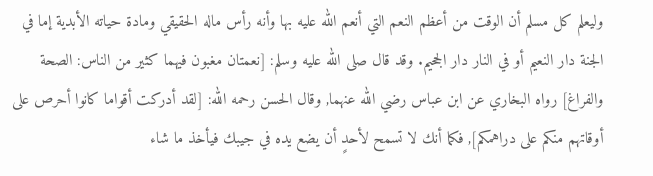وليعلم كل مسلم أن الوقت من أعظم النعم التي أنعم الله عليه بها وأنه رأس ماله الحقيقي ومادة حياته الأبدية إما في الجنة دار النعيم أو في النار دار الجحيم. وقد قال صلى الله عليه وسلم: [نعمتان مغبون فيهما كثير من الناس: الصحة والفراغ] رواه البخاري عن ابن عباس رضي الله عنهما, وقال الحسن رحمه الله: [لقد أدركت أقواما كانوا أحرص على أوقاتهم منكم على دراهمكم], فكما أنك لا تسمح لأحدٍ أن يضع يده في جيبك فيأخذ ما شاء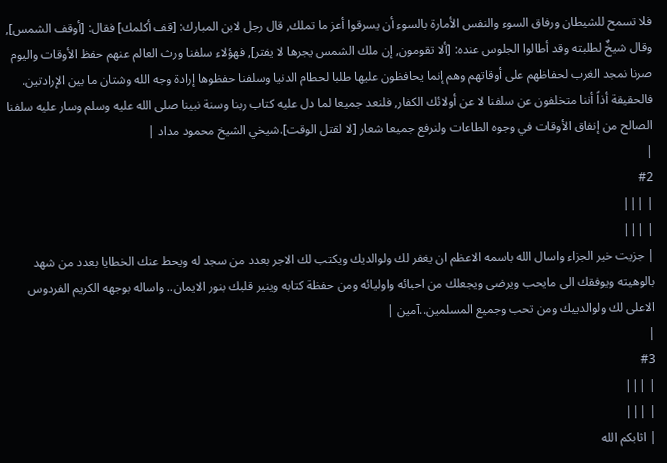فلا تسمح للشيطان ورفاق السوء والنفس الأمارة بالسوء أن يسرقوا أعز ما تملك, قال رجل لابن المبارك: [قف أكلمك] فقال: [أوقف الشمس], وقال شيخٌ لطلبته وقد أطالوا الجلوس عنده: [ألا تقومون, إن ملك الشمس يجرها لا يفتر], فهؤلاء سلفنا ورث العالم عنهم حفظ الأوقات واليوم صرنا نمجد الغرب لحفاظهم على أوقاتهم وهم إنما يحافظون عليها طلبا لحطام الدنيا وسلفنا حفظوها إرادة وجه الله وشتان ما بين الإرادتين. فالحقيقة أذاً أننا متخلفون عن سلفنا لا عن أولائك الكفار, فلنعد جميعا لما دل عليه كتاب ربنا وسنة نبينا صلى الله عليه وسلم وسار عليه سلفنا الصالح من إنفاق الأوقات في وجوه الطاعات ولنرفع جميعا شعار [لا لقتل الوقت].شيخي الشيخ محمود مداد |
|
#2
| |||
| |||
| جزيت خير الجزاء واسال الله باسمه الاعظم ان يغفر لك ولوالديك ويكتب لك الاجر بعدد من سجد له ويحط عنك الخطايا بعدد من شهد بالوهيته ويوفقك الى مايحب ويرضى ويجعلك من احبائه واوليائه ومن حفظة كتابه وينير قلبك بنور الايمان.. واساله بوجهه الكريم الفردوس الاعلى لك ولوالدييك ومن تحب وجميع المسلمين..آمين |
|
#3
| |||
| |||
| اثابكم الله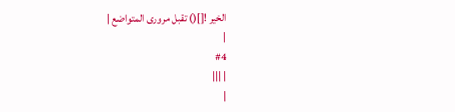الخير ![]() تقبل مرورى المتواضع |
|
#4
| |||
|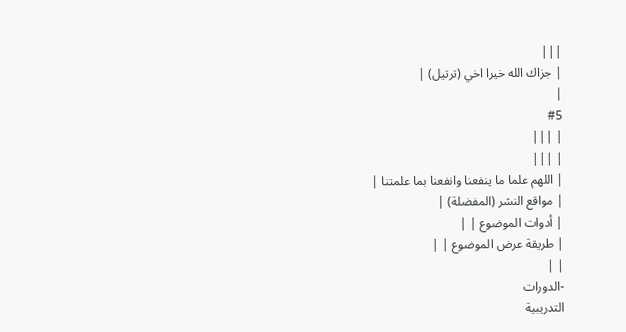|||
| جزاك الله خيرا اخي (ترتيل) |
|
#5
| |||
| |||
| اللهم علما ما ينفعنا وانفعنا بما علمتنا |
| مواقع النشر (المفضلة) |
| أدوات الموضوع | |
| طريقة عرض الموضوع | |
| |
-الدورات
التدريبية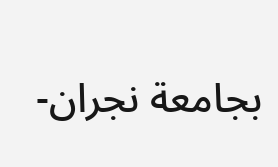بجامعة نجران-